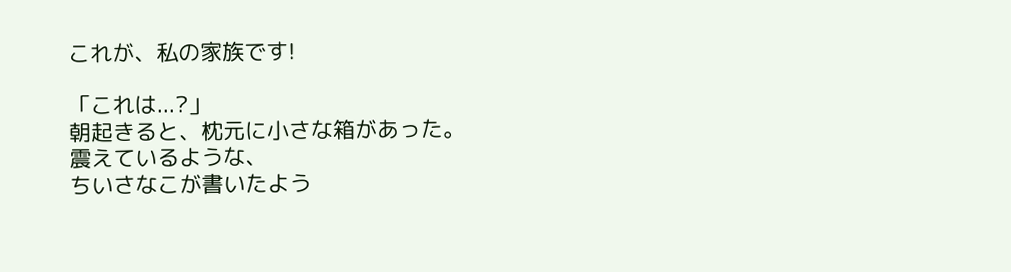これが、私の家族です!

「これは...?」
朝起きると、枕元に小さな箱があった。
震えているような、
ちいさなこが書いたよう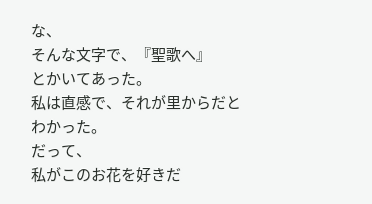な、
そんな文字で、『聖歌へ』
とかいてあった。
私は直感で、それが里からだとわかった。
だって、
私がこのお花を好きだ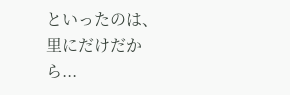といったのは、
里にだけだから...